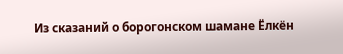Из сказаний о борогонском шамане Ёлкён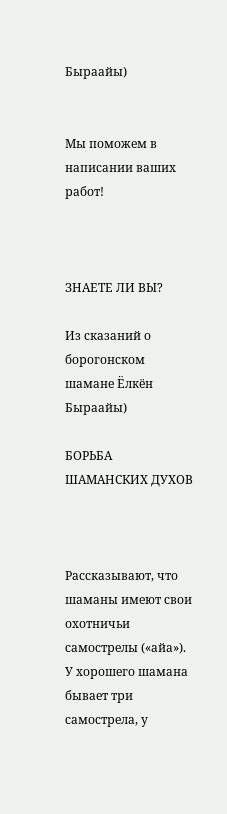Быраайы)


Мы поможем в написании ваших работ!



ЗНАЕТЕ ЛИ ВЫ?

Из сказаний о борогонском шамане Ёлкён Быраайы)

БОРЬБА ШАМАНСКИХ ДУХОВ



Рассказывают, что шаманы имеют свои охотничьи самострелы («айа»). У хорошего шамана бывает три самострела, у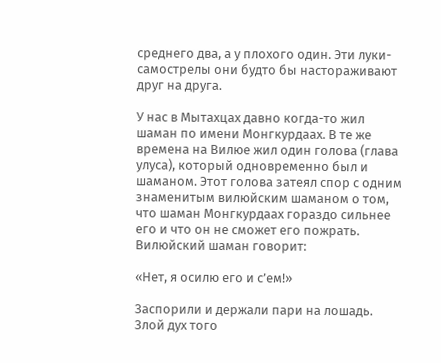среднего два, а у плохого один. Эти луки-самострелы они будто бы настораживают друг на друга.

У нас в Мытахцах давно когда-то жил шаман по имени Монгкурдаах. В те же времена на Вилюе жил один голова (глава улуса), который одновременно был и шаманом. Этот голова затеял спор с одним знаменитым вилюйским шаманом о том, что шаман Монгкурдаах гораздо сильнее его и что он не сможет его пожрать. Вилюйский шаман говорит:

«Нет, я осилю его и с’ем!»

Заспорили и держали пари на лошадь. Злой дух того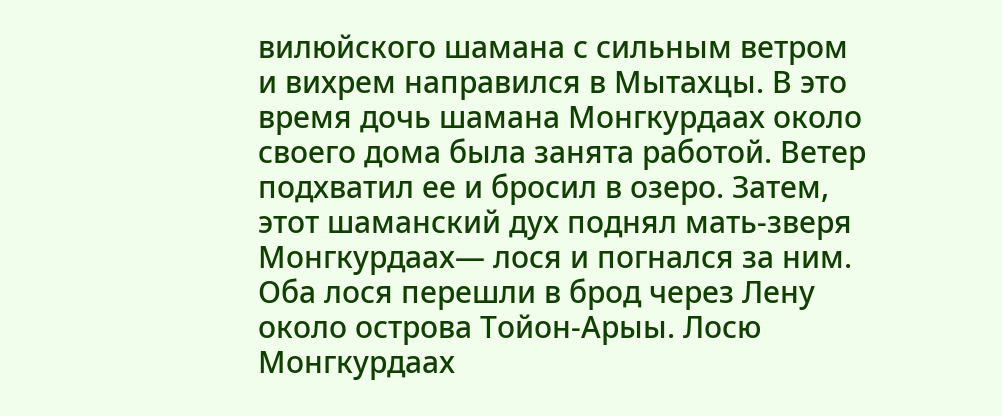вилюйского шамана с сильным ветром и вихрем направился в Мытахцы. В это время дочь шамана Монгкурдаах около своего дома была занята работой. Ветер подхватил ее и бросил в озеро. Затем, этот шаманский дух поднял мать-зверя Монгкурдаах— лося и погнался за ним. Оба лося перешли в брод через Лену около острова Тойон-Арыы. Лосю Монгкурдаах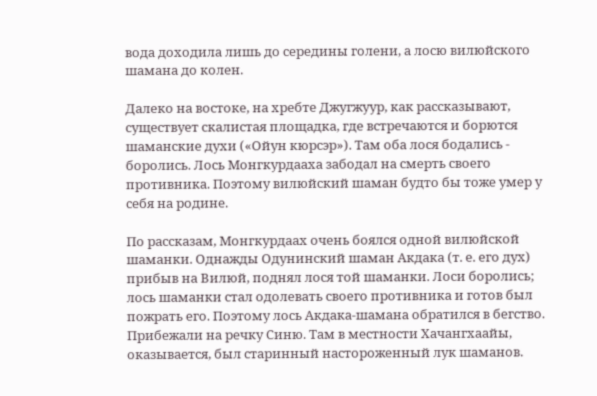вода доходила лишь до середины голени, а лосю вилюйского шамана до колен.

Далеко на востоке, на хребте Джугжуур, как рассказывают, существует скалистая площадка, где встречаются и борются шаманские духи («Ойун кюрсэр»). Там оба лося бодались - боролись. Лось Монгкурдааха забодал на смерть своего противника. Поэтому вилюйский шаман будто бы тоже умер у себя на родине.

По рассказам, Монгкурдаах очень боялся одной вилюйской шаманки. Однажды Одунинский шаман Акдака (т. е. его дух) прибыв на Вилюй, поднял лося той шаманки. Лоси боролись; лось шаманки стал одолевать своего противника и готов был пожрать его. Поэтому лось Акдака-шамана обратился в бегство. Прибежали на речку Синю. Там в местности Хачангхаайы, оказывается, был старинный настороженный лук шаманов.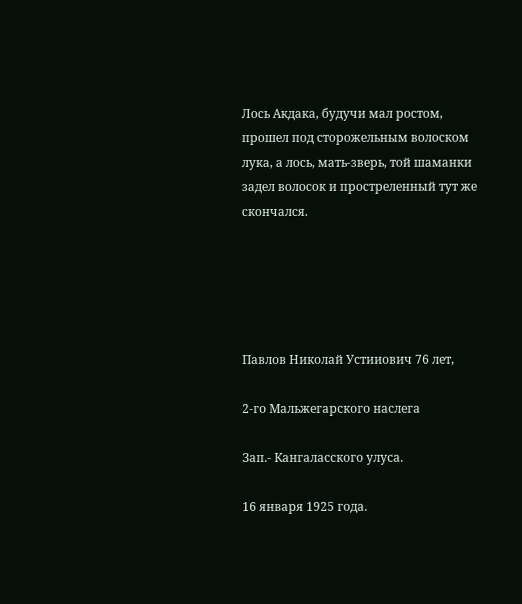Лось Акдака, будучи мал ростом, прошел под сторожельным волоском лука, а лось, мать-зверь, той шаманки задел волосок и простреленный тут же скончался.





Павлов Николай Устииович 76 лет,

2-го Мальжегарского наслега

Зап.- Кангаласского улуса.

16 января 1925 года.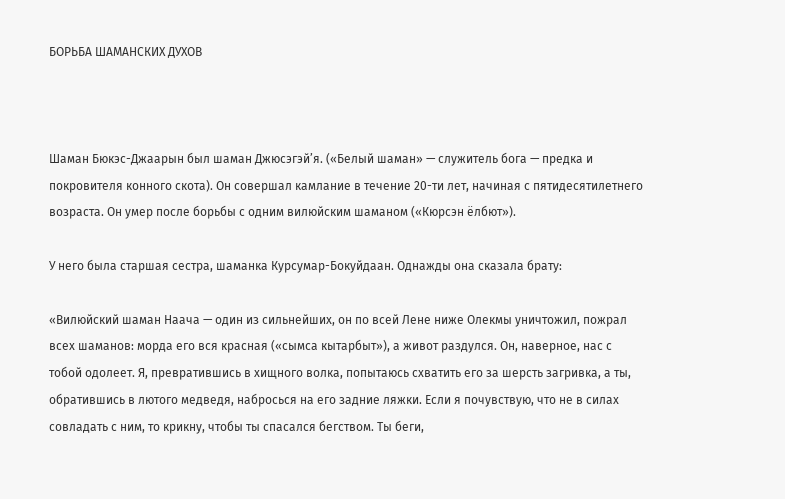БОРЬБА ШАМАНСКИХ ДУХОВ



Шаман Бюкэс-Джаарын был шаман Джюсэгэй’я. («Белый шаман» — служитель бога — предка и покровителя конного скота). Он совершал камлание в течение 20-ти лет, начиная с пятидесятилетнего возраста. Он умер после борьбы с одним вилюйским шаманом («Кюрсэн ёлбют»).

У него была старшая сестра, шаманка Курсумар-Бокуйдаан. Однажды она сказала брату:

«Вилюйский шаман Наача — один из сильнейших, он по всей Лене ниже Олекмы уничтожил, пожрал всех шаманов: морда его вся красная («сымса кытарбыт»), а живот раздулся. Он, наверное, нас с тобой одолеет. Я, превратившись в хищного волка, попытаюсь схватить его за шерсть загривка, а ты, обратившись в лютого медведя, набросься на его задние ляжки. Если я почувствую, что не в силах совладать с ним, то крикну, чтобы ты спасался бегством. Ты беги,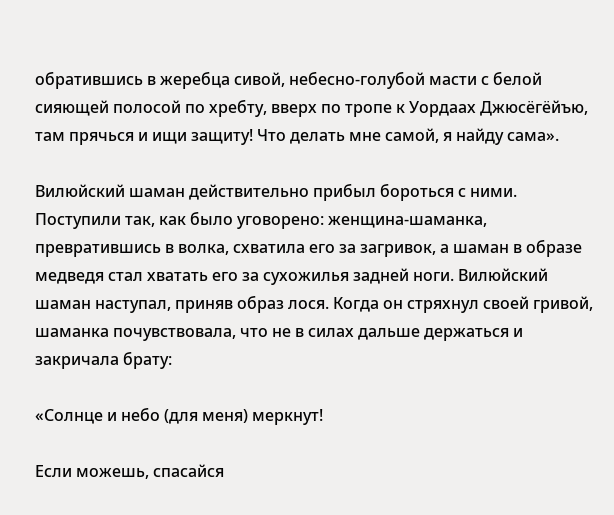обратившись в жеребца сивой, небесно-голубой масти с белой сияющей полосой по хребту, вверх по тропе к Уордаах Джюсёгёйъю, там прячься и ищи защиту! Что делать мне самой, я найду сама».

Вилюйский шаман действительно прибыл бороться с ними. Поступили так, как было уговорено: женщина-шаманка, превратившись в волка, схватила его за загривок, а шаман в образе медведя стал хватать его за сухожилья задней ноги. Вилюйский шаман наступал, приняв образ лося. Когда он стряхнул своей гривой, шаманка почувствовала, что не в силах дальше держаться и закричала брату:

«Солнце и небо (для меня) меркнут!

Если можешь, спасайся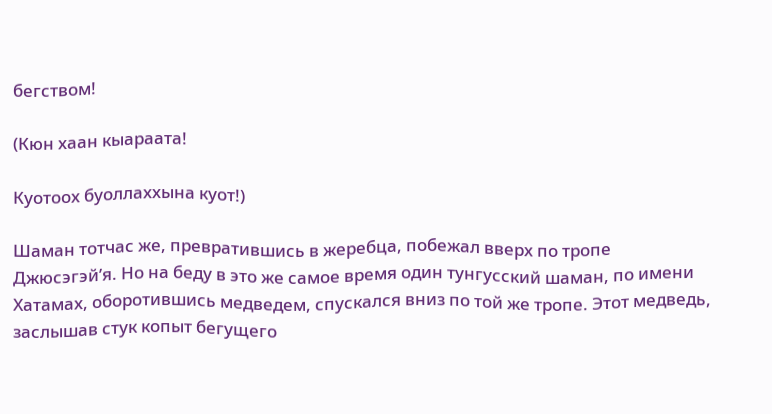бегством!

(Кюн хаан кыараата!

Куотоох буоллаххына куот!)

Шаман тотчас же, превратившись в жеребца, побежал вверх по тропе Джюсэгэй’я. Но на беду в это же самое время один тунгусский шаман, по имени Хатамах, оборотившись медведем, спускался вниз по той же тропе. Этот медведь, заслышав стук копыт бегущего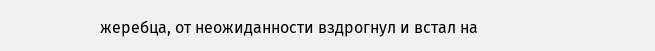жеребца, от неожиданности вздрогнул и встал на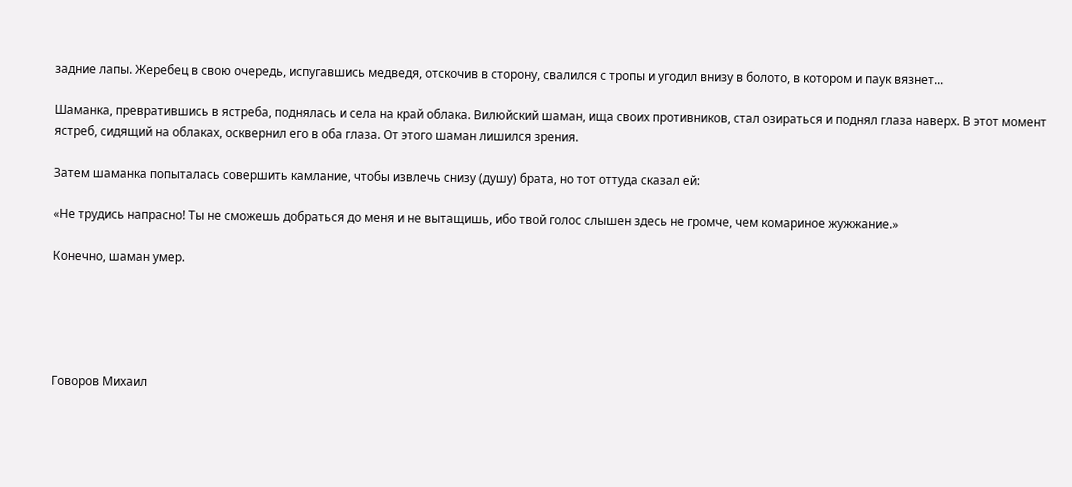задние лапы. Жеребец в свою очередь, испугавшись медведя, отскочив в сторону, свалился с тропы и угодил внизу в болото, в котором и паук вязнет...

Шаманка, превратившись в ястреба, поднялась и села на край облака. Вилюйский шаман, ища своих противников, стал озираться и поднял глаза наверх. В этот момент ястреб, сидящий на облаках, осквернил его в оба глаза. От этого шаман лишился зрения.

Затем шаманка попыталась совершить камлание, чтобы извлечь снизу (душу) брата, но тот оттуда сказал ей:

«Не трудись напрасно! Ты не сможешь добраться до меня и не вытащишь, ибо твой голос слышен здесь не громче, чем комариное жужжание.»

Конечно, шаман умер.





Говоров Михаил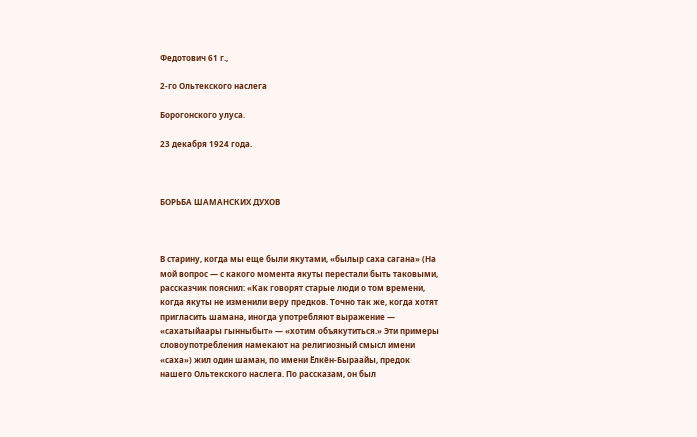Федотович 61 г.,

2-го Ольтекского наслега

Борогонского улуса.

23 декабря 1924 года.



БОРЬБА ШАМАНСКИХ ДУХОВ



В старину, когда мы еще были якутами, «былыр саха сагана» (На мой вопрос — с какого момента якуты перестали быть таковыми, рассказчик пояснил: «Как говорят старые люди о том времени, когда якуты не изменили веру предков. Точно так же, когда хотят пригласить шамана, иногда употребляют выражение — «сахатыйаары гынныбыт» — «хотим объякутиться.» Эти примеры словоупотребления намекают на религиозный смысл имени «саха») жил один шаман, по имени Ёлкён-Быраайы, предок нашего Ольтекского наслега. По рассказам, он был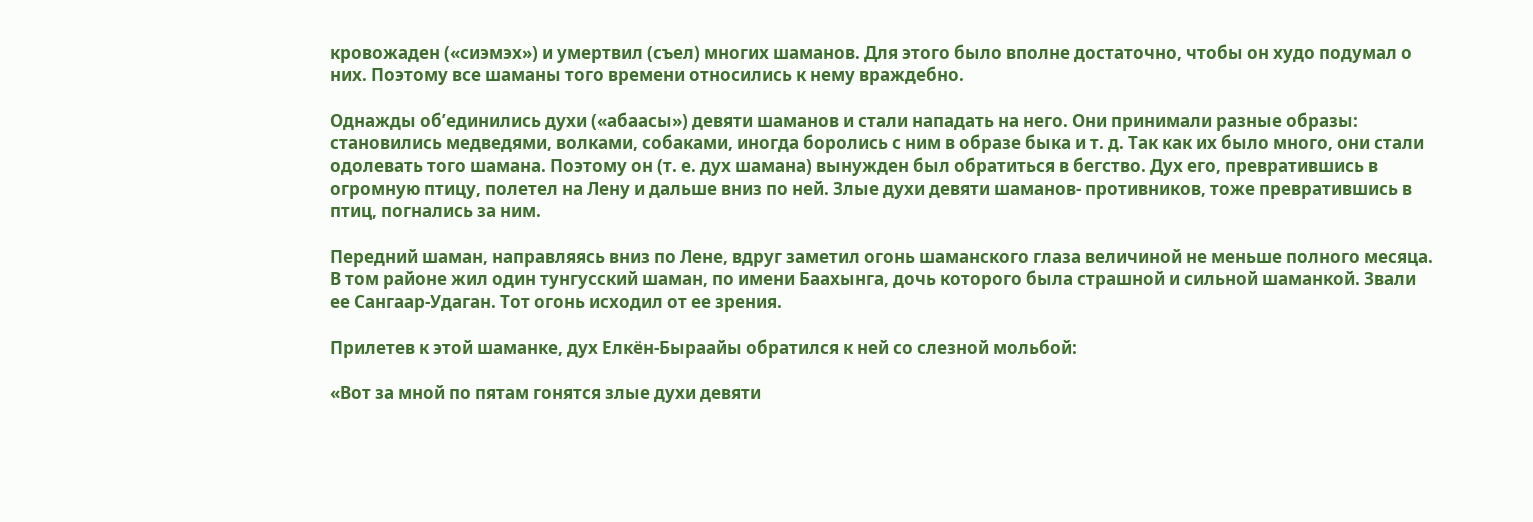кровожаден («сиэмэх») и умертвил (съел) многих шаманов. Для этого было вполне достаточно, чтобы он худо подумал о них. Поэтому все шаманы того времени относились к нему враждебно.

Однажды об’единились духи («абаасы») девяти шаманов и стали нападать на него. Они принимали разные образы: становились медведями, волками, собаками, иногда боролись с ним в образе быка и т. д. Так как их было много, они стали одолевать того шамана. Поэтому он (т. е. дух шамана) вынужден был обратиться в бегство. Дух его, превратившись в огромную птицу, полетел на Лену и дальше вниз по ней. Злые духи девяти шаманов- противников, тоже превратившись в птиц, погнались за ним.

Передний шаман, направляясь вниз по Лене, вдруг заметил огонь шаманского глаза величиной не меньше полного месяца. В том районе жил один тунгусский шаман, по имени Баахынга, дочь которого была страшной и сильной шаманкой. Звали ее Сангаар-Удаган. Тот огонь исходил от ее зрения.

Прилетев к этой шаманке, дух Елкён-Быраайы обратился к ней со слезной мольбой:

«Вот за мной по пятам гонятся злые духи девяти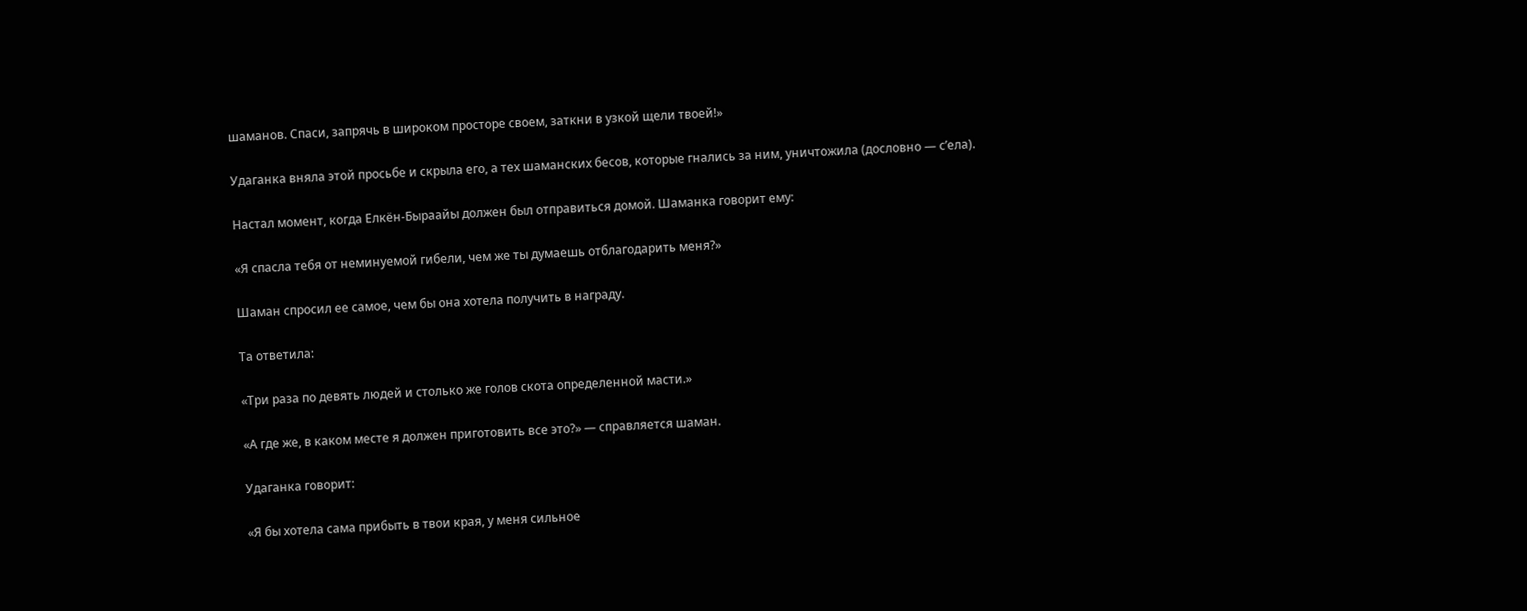шаманов. Спаси, запрячь в широком просторе своем, заткни в узкой щели твоей!»

Удаганка вняла этой просьбе и скрыла его, а тех шаманских бесов, которые гнались за ним, уничтожила (дословно — с’ела).

Настал момент, когда Елкён-Быраайы должен был отправиться домой. Шаманка говорит ему:

«Я спасла тебя от неминуемой гибели, чем же ты думаешь отблагодарить меня?»

Шаман спросил ее самое, чем бы она хотела получить в награду.

Та ответила:

«Три раза по девять людей и столько же голов скота определенной масти.»

«А где же, в каком месте я должен приготовить все это?» — справляется шаман.

Удаганка говорит:

«Я бы хотела сама прибыть в твои края, у меня сильное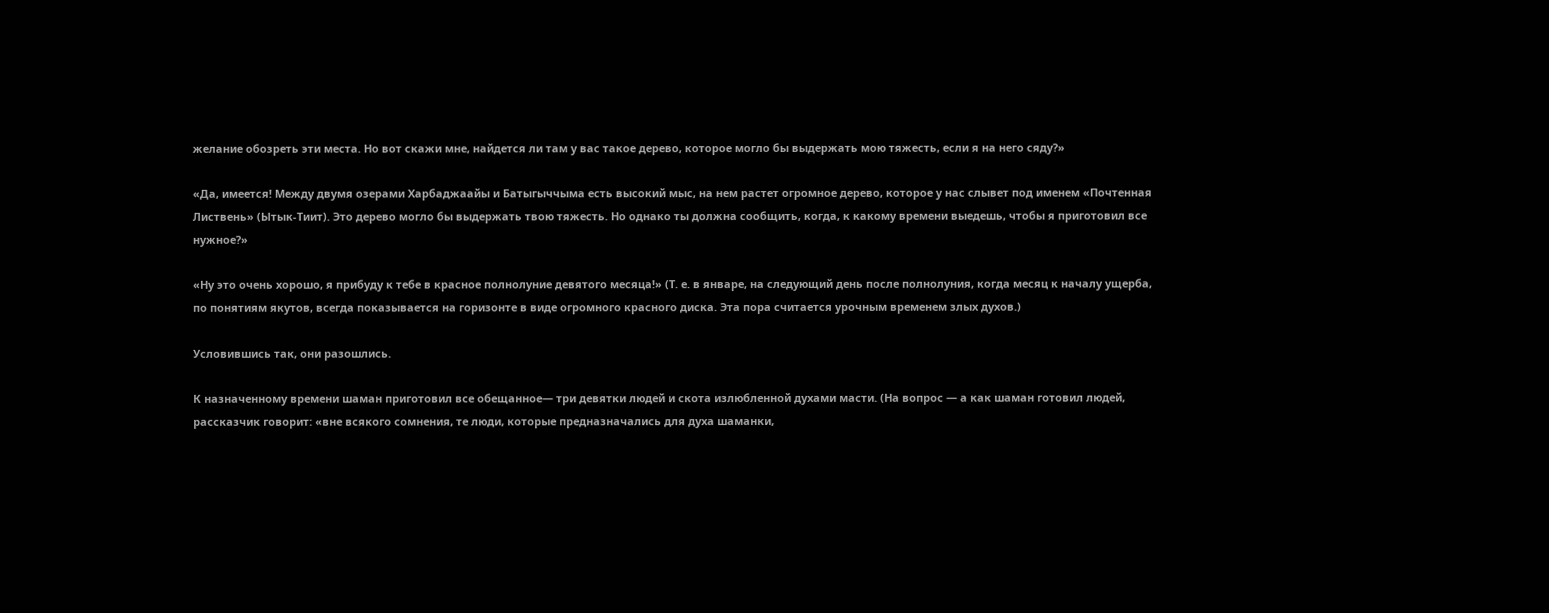желание обозреть эти места. Но вот скажи мне, найдется ли там у вас такое дерево, которое могло бы выдержать мою тяжесть, если я на него сяду?»

«Да, имеется! Между двумя озерами Харбаджаайы и Батыгыччыма есть высокий мыс, на нем растет огромное дерево, которое у нас слывет под именем «Почтенная Листвень» (Ытык-Тиит). Это дерево могло бы выдержать твою тяжесть. Но однако ты должна сообщить, когда, к какому времени выедешь, чтобы я приготовил все нужное?»

«Ну это очень хорошо, я прибуду к тебе в красное полнолуние девятого месяца!» (Т. е. в январе, на следующий день после полнолуния, когда месяц к началу ущерба, по понятиям якутов, всегда показывается на горизонте в виде огромного красного диска. Эта пора считается урочным временем злых духов.)

Условившись так, они разошлись.

К назначенному времени шаман приготовил все обещанное— три девятки людей и скота излюбленной духами масти. (На вопрос — а как шаман готовил людей, рассказчик говорит: «вне всякого сомнения, те люди, которые предназначались для духа шаманки,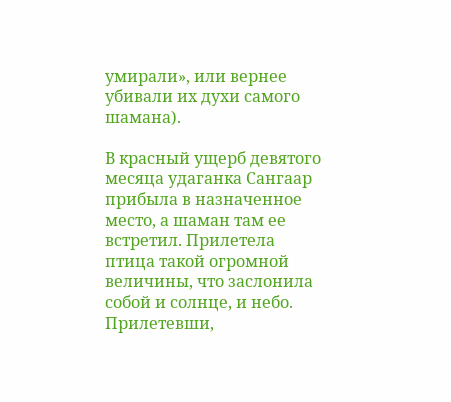умирали», или вернее убивали их духи самого шамана).

В красный ущерб девятого месяца удаганка Сангаар прибыла в назначенное место, а шаман там ее встретил. Прилетела птица такой огромной величины, что заслонила собой и солнце, и небо. Прилетевши,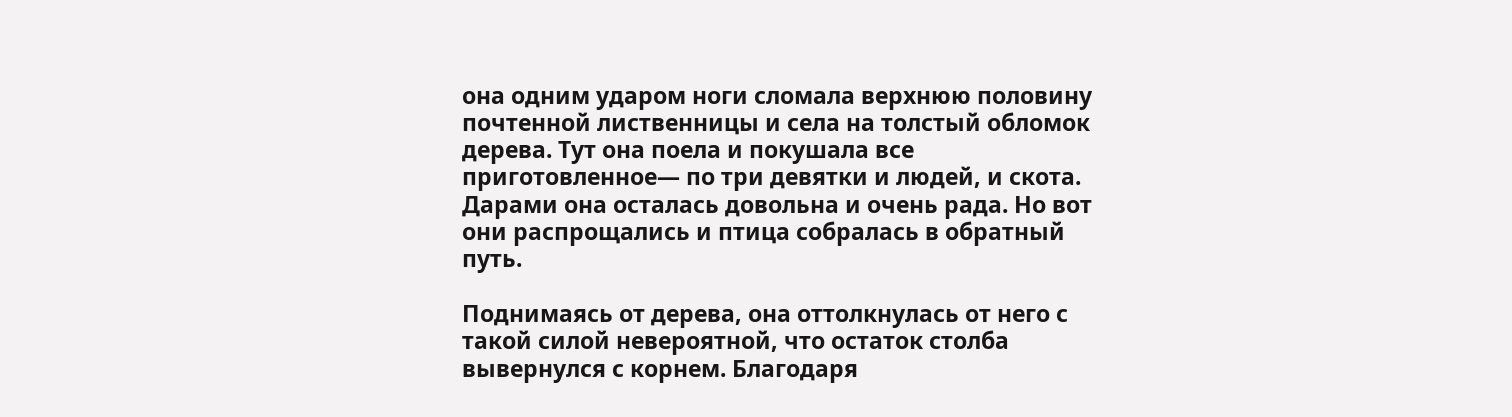она одним ударом ноги сломала верхнюю половину почтенной лиственницы и села на толстый обломок дерева. Тут она поела и покушала все приготовленное— по три девятки и людей, и скота. Дарами она осталась довольна и очень рада. Но вот они распрощались и птица собралась в обратный путь.

Поднимаясь от дерева, она оттолкнулась от него с такой силой невероятной, что остаток столба вывернулся с корнем. Благодаря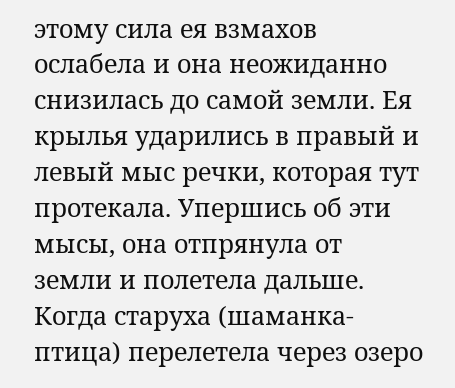этому сила ея взмахов ослабела и она неожиданно снизилась до самой земли. Ея крылья ударились в правый и левый мыс речки, которая тут протекала. Упершись об эти мысы, она отпрянула от земли и полетела дальше. Когда старуха (шаманка-птица) перелетела через озеро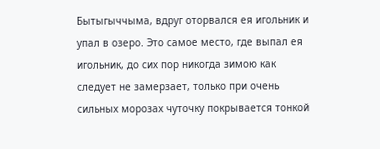Бытыгыччыма, вдруг оторвался ея игольник и упал в озеро. Это самое место, где выпал ея игольник, до сих пор никогда зимою как следует не замерзает, только при очень сильных морозах чуточку покрывается тонкой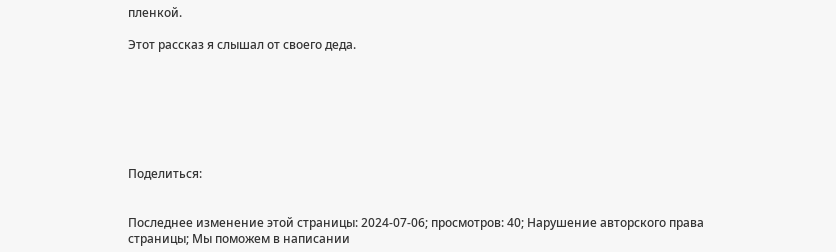пленкой.

Этот рассказ я слышал от своего деда.







Поделиться:


Последнее изменение этой страницы: 2024-07-06; просмотров: 40; Нарушение авторского права страницы; Мы поможем в написании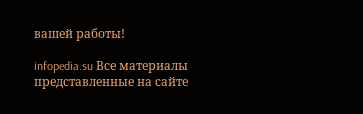вашей работы!

infopedia.su Все материалы представленные на сайте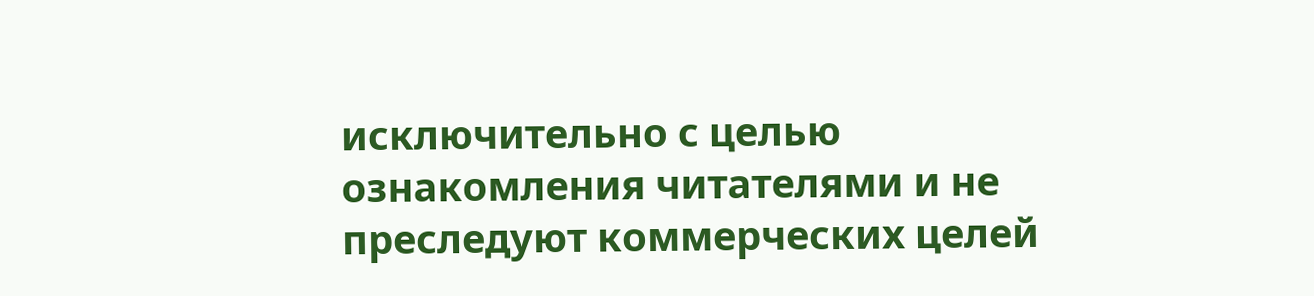исключительно с целью ознакомления читателями и не преследуют коммерческих целей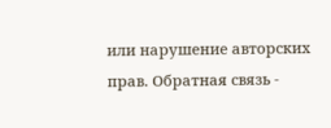или нарушение авторских прав. Обратная связь -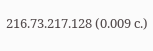216.73.217.128 (0.009 с.)